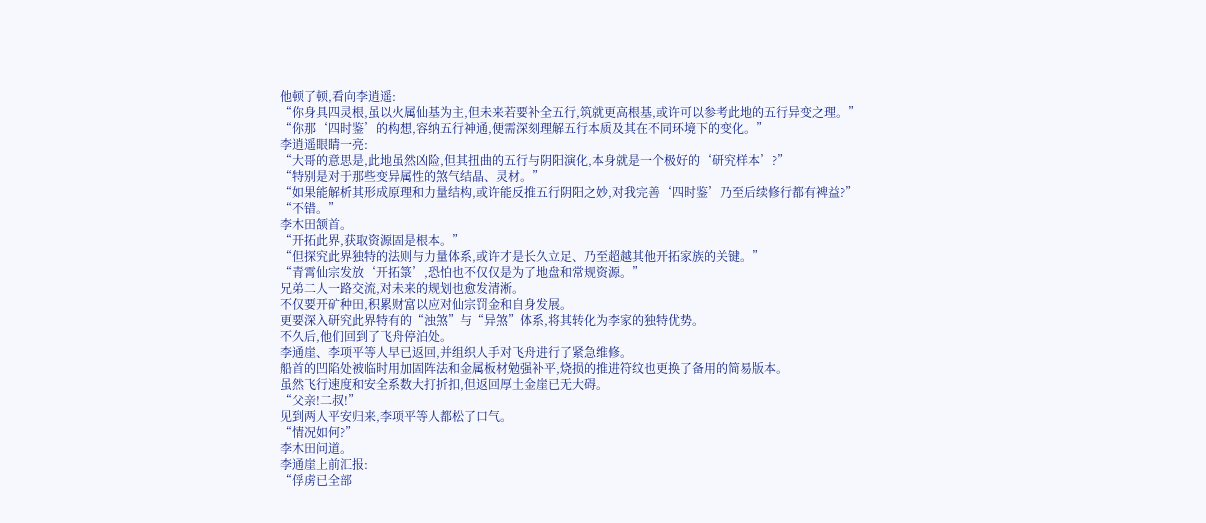他顿了顿,看向李逍遥:
“你身具四灵根,虽以火属仙基为主,但未来若要补全五行,筑就更高根基,或许可以参考此地的五行异变之理。”
“你那‘四时鉴’的构想,容纳五行神通,便需深刻理解五行本质及其在不同环境下的变化。”
李逍遥眼睛一亮:
“大哥的意思是,此地虽然凶险,但其扭曲的五行与阴阳演化,本身就是一个极好的‘研究样本’?”
“特别是对于那些变异属性的煞气结晶、灵材。”
“如果能解析其形成原理和力量结构,或许能反推五行阴阳之妙,对我完善‘四时鉴’乃至后续修行都有裨益?”
“不错。”
李木田颔首。
“开拓此界,获取资源固是根本。”
“但探究此界独特的法则与力量体系,或许才是长久立足、乃至超越其他开拓家族的关键。”
“青霄仙宗发放‘开拓箓’,恐怕也不仅仅是为了地盘和常规资源。”
兄弟二人一路交流,对未来的规划也愈发清淅。
不仅要开矿种田,积累财富以应对仙宗罚金和自身发展。
更要深入研究此界特有的“浊煞”与“异煞”体系,将其转化为李家的独特优势。
不久后,他们回到了飞舟停泊处。
李通崖、李项平等人早已返回,并组织人手对飞舟进行了紧急维修。
船首的凹陷处被临时用加固阵法和金属板材勉强补平,烧损的推进符纹也更换了备用的简易版本。
虽然飞行速度和安全系数大打折扣,但返回厚土金崖已无大碍。
“父亲!二叔!”
见到两人平安归来,李项平等人都松了口气。
“情况如何?”
李木田问道。
李通崖上前汇报:
“俘虏已全部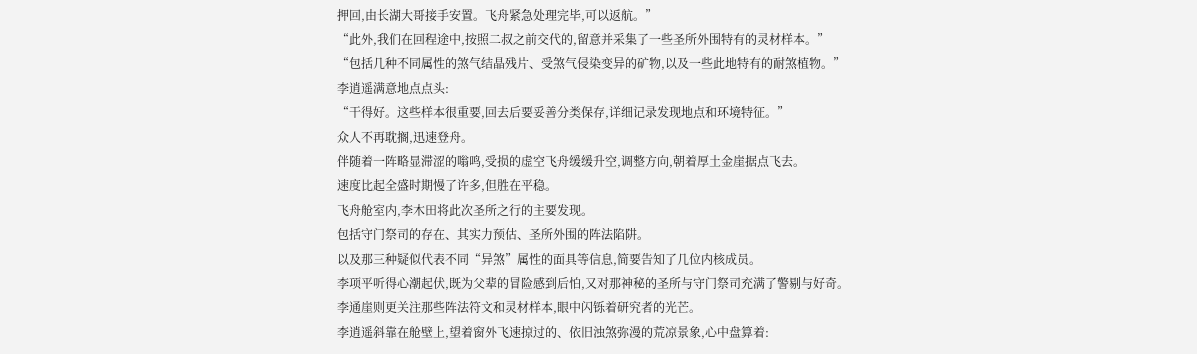押回,由长湖大哥接手安置。飞舟紧急处理完毕,可以返航。”
“此外,我们在回程途中,按照二叔之前交代的,留意并采集了一些圣所外围特有的灵材样本。”
“包括几种不同属性的煞气结晶残片、受煞气侵染变异的矿物,以及一些此地特有的耐煞植物。”
李逍遥满意地点点头:
“干得好。这些样本很重要,回去后要妥善分类保存,详细记录发现地点和环境特征。”
众人不再耽搁,迅速登舟。
伴随着一阵略显滞涩的嗡鸣,受损的虚空飞舟缓缓升空,调整方向,朝着厚土金崖据点飞去。
速度比起全盛时期慢了许多,但胜在平稳。
飞舟舱室内,李木田将此次圣所之行的主要发现。
包括守门祭司的存在、其实力预估、圣所外围的阵法陷阱。
以及那三种疑似代表不同“异煞”属性的面具等信息,简要告知了几位内核成员。
李项平听得心潮起伏,既为父辈的冒险感到后怕,又对那神秘的圣所与守门祭司充满了警剔与好奇。
李通崖则更关注那些阵法符文和灵材样本,眼中闪铄着研究者的光芒。
李逍遥斜靠在舱壁上,望着窗外飞速掠过的、依旧浊煞弥漫的荒凉景象,心中盘算着: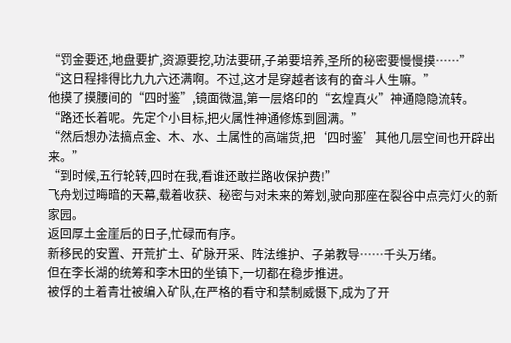“罚金要还,地盘要扩,资源要挖,功法要研,子弟要培养,圣所的秘密要慢慢摸……”
“这日程排得比九九六还满啊。不过,这才是穿越者该有的奋斗人生嘛。”
他摸了摸腰间的“四时鉴”,镜面微温,第一层烙印的“玄煌真火”神通隐隐流转。
“路还长着呢。先定个小目标,把火属性神通修炼到圆满。”
“然后想办法搞点金、木、水、土属性的高端货,把‘四时鉴’其他几层空间也开辟出来。”
“到时候,五行轮转,四时在我,看谁还敢拦路收保护费!”
飞舟划过晦暗的天幕,载着收获、秘密与对未来的筹划,驶向那座在裂谷中点亮灯火的新家园。
返回厚土金崖后的日子,忙碌而有序。
新移民的安置、开荒扩土、矿脉开采、阵法维护、子弟教导……千头万绪。
但在李长湖的统筹和李木田的坐镇下,一切都在稳步推进。
被俘的土着青壮被编入矿队,在严格的看守和禁制威慑下,成为了开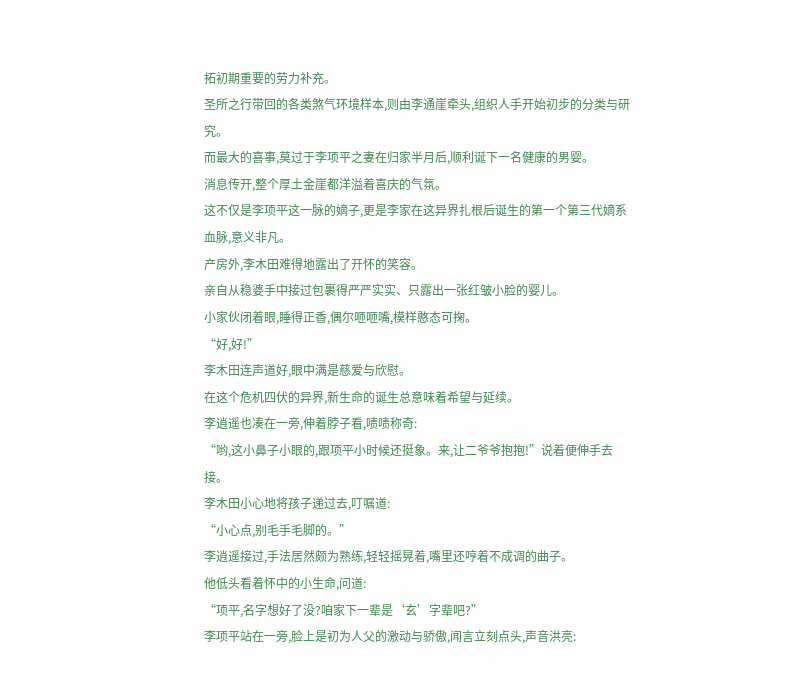拓初期重要的劳力补充。
圣所之行带回的各类煞气环境样本,则由李通崖牵头,组织人手开始初步的分类与研究。
而最大的喜事,莫过于李项平之妻在归家半月后,顺利诞下一名健康的男婴。
消息传开,整个厚土金崖都洋溢着喜庆的气氛。
这不仅是李项平这一脉的嫡子,更是李家在这异界扎根后诞生的第一个第三代嫡系血脉,意义非凡。
产房外,李木田难得地露出了开怀的笑容。
亲自从稳婆手中接过包裹得严严实实、只露出一张红皱小脸的婴儿。
小家伙闭着眼,睡得正香,偶尔咂咂嘴,模样憨态可掬。
“好,好!”
李木田连声道好,眼中满是慈爱与欣慰。
在这个危机四伏的异界,新生命的诞生总意味着希望与延续。
李逍遥也凑在一旁,伸着脖子看,啧啧称奇:
“哟,这小鼻子小眼的,跟项平小时候还挺象。来,让二爷爷抱抱!”说着便伸手去接。
李木田小心地将孩子递过去,叮嘱道:
“小心点,别毛手毛脚的。”
李逍遥接过,手法居然颇为熟练,轻轻摇晃着,嘴里还哼着不成调的曲子。
他低头看着怀中的小生命,问道:
“项平,名字想好了没?咱家下一辈是‘玄’字辈吧?”
李项平站在一旁,脸上是初为人父的激动与骄傲,闻言立刻点头,声音洪亮: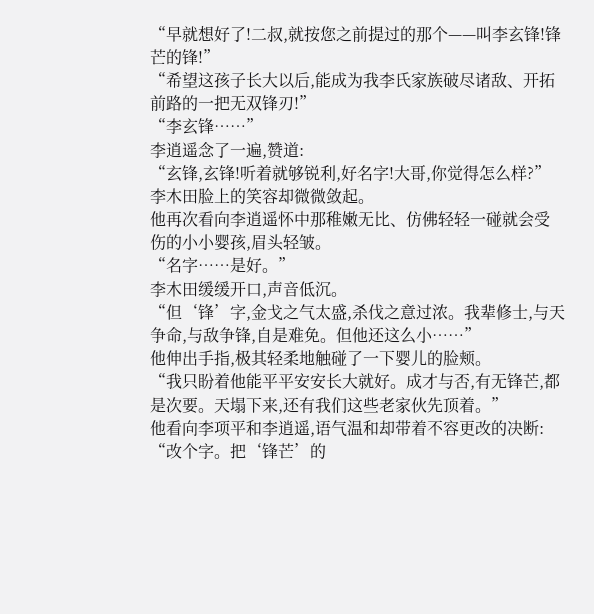“早就想好了!二叔,就按您之前提过的那个——叫李玄锋!锋芒的锋!”
“希望这孩子长大以后,能成为我李氏家族破尽诸敌、开拓前路的一把无双锋刃!”
“李玄锋……”
李逍遥念了一遍,赞道:
“玄锋,玄锋!听着就够锐利,好名字!大哥,你觉得怎么样?”
李木田脸上的笑容却微微敛起。
他再次看向李逍遥怀中那稚嫩无比、仿佛轻轻一碰就会受伤的小小婴孩,眉头轻皱。
“名字……是好。”
李木田缓缓开口,声音低沉。
“但‘锋’字,金戈之气太盛,杀伐之意过浓。我辈修士,与天争命,与敌争锋,自是难免。但他还这么小……”
他伸出手指,极其轻柔地触碰了一下婴儿的脸颊。
“我只盼着他能平平安安长大就好。成才与否,有无锋芒,都是次要。天塌下来,还有我们这些老家伙先顶着。”
他看向李项平和李逍遥,语气温和却带着不容更改的决断:
“改个字。把‘锋芒’的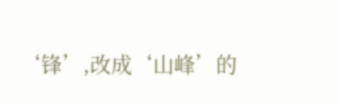‘锋’,改成‘山峰’的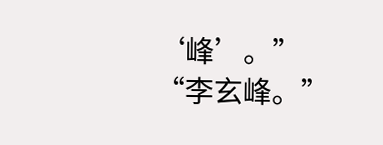‘峰’。”
“李玄峰。”